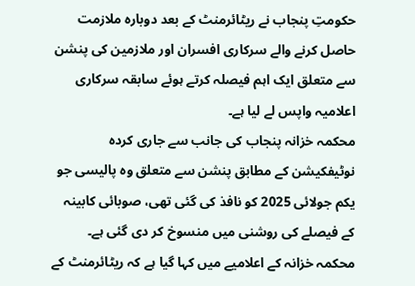حکومتِ پنجاب نے ریٹائرمنٹ کے بعد دوبارہ ملازمت حاصل کرنے والے سرکاری افسران اور ملازمین کی پنشن سے متعلق ایک اہم فیصلہ کرتے ہوئے سابقہ سرکاری اعلامیہ واپس لے لیا ہے۔
محکمہ خزانہ پنجاب کی جانب سے جاری کردہ نوٹیفکیشن کے مطابق پنشن سے متعلق وہ پالیسی جو یکم جولائی 2025 کو نافذ کی گئی تھی، صوبائی کابینہ کے فیصلے کی روشنی میں منسوخ کر دی گئی ہے۔
محکمہ خزانہ کے اعلامیے میں کہا گیا ہے کہ ریٹائرمنٹ کے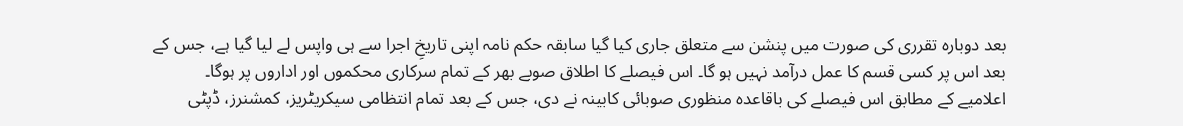بعد دوبارہ تقرری کی صورت میں پنشن سے متعلق جاری کیا گیا سابقہ حکم نامہ اپنی تاریخِ اجرا سے ہی واپس لے لیا گیا ہے، جس کے بعد اس پر کسی قسم کا عمل درآمد نہیں ہو گا۔ اس فیصلے کا اطلاق صوبے بھر کے تمام سرکاری محکموں اور اداروں پر ہوگا۔
اعلامیے کے مطابق اس فیصلے کی باقاعدہ منظوری صوبائی کابینہ نے دی، جس کے بعد تمام انتظامی سیکریٹریز، کمشنرز، ڈپٹی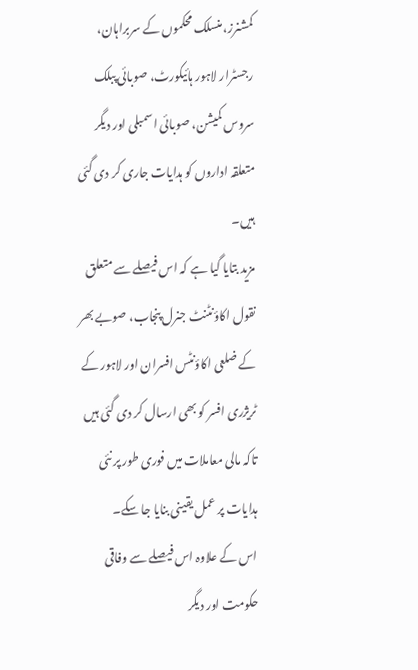کمشنرز، منسلک محکموں کے سربراہان، رجسٹرار لاہور ہائیکورٹ، صوبائی پبلک سروس کمیشن، صوبائی اسمبلی اور دیگر متعلقہ اداروں کو ہدایات جاری کر دی گئی ہیں۔
مزید بتایا گیا ہے کہ اس فیصلے سے متعلق نقول اکاؤنٹنٹ جنرل پنجاب، صوبے بھر کے ضلعی اکاؤنٹس افسران اور لاہور کے ٹریژری افسر کو بھی ارسال کر دی گئی ہیں تاکہ مالی معاملات میں فوری طور پر نئی ہدایات پر عمل یقینی بنایا جا سکے۔
اس کے علاوہ اس فیصلے سے وفاقی حکومت اور دیگر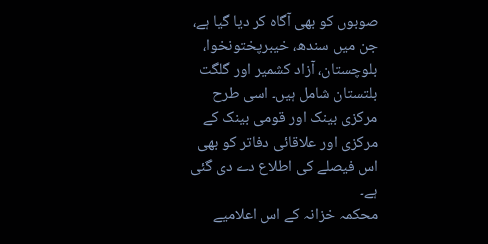صوبوں کو بھی آگاہ کر دیا گیا ہے، جن میں سندھ، خیبرپختونخوا، بلوچستان، آزاد کشمیر اور گلگت بلتستان شامل ہیں۔ اسی طرح مرکزی بینک اور قومی بینک کے مرکزی اور علاقائی دفاتر کو بھی اس فیصلے کی اطلاع دے دی گئی ہے۔
محکمہ خزانہ کے اس اعلامیے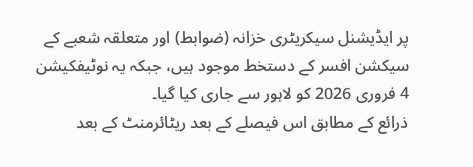پر ایڈیشنل سیکریٹری خزانہ (ضوابط) اور متعلقہ شعبے کے سیکشن افسر کے دستخط موجود ہیں، جبکہ یہ نوٹیفکیشن 4 فروری 2026 کو لاہور سے جاری کیا گیا۔
ذرائع کے مطابق اس فیصلے کے بعد ریٹائرمنٹ کے بعد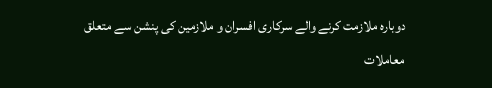دوبارہ ملازمت کرنے والے سرکاری افسران و ملازمین کی پنشن سے متعلق معاملات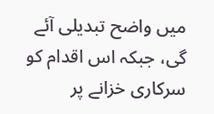میں واضح تبدیلی آئے گی، جبکہ اس اقدام کو سرکاری خزانے پر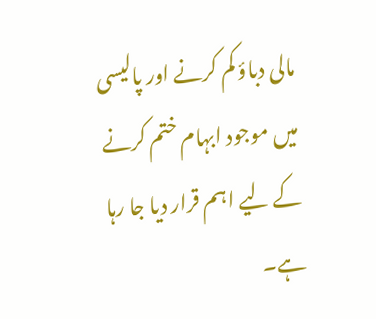مالی دباؤ کم کرنے اور پالیسی میں موجود ابہام ختم کرنے کے لیے اہم قرار دیا جا رہا ہے۔